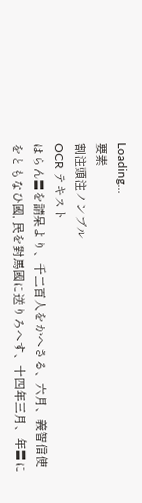Loading…
要素
割注頭注ノンブル
OCR テキスト
はらん〓を請呆より、千二百人をかへさる、六月、義智信使をともなひ國, 民を對馬國に送りろへす、十四年三月、年〓に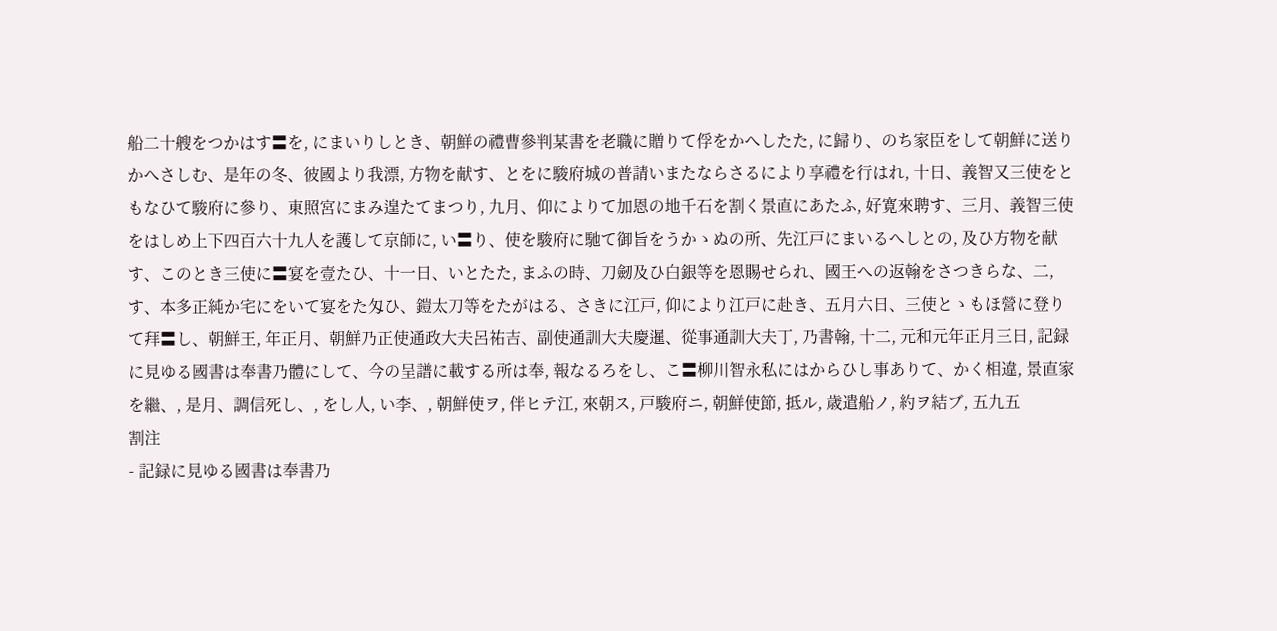船二十艘をつかはす〓を, にまいりしとき、朝鮮の禮曹參判某書を老職に贈りて俘をかへしたた, に歸り、のち家臣をして朝鮮に送りかへさしむ、是年の冬、彼國より我漂, 方物を献す、とをに駿府城の普請いまたならさるにより享禮を行はれ, 十日、義智又三使をともなひて駿府に參り、東照宮にまみ遑たてまつり, 九月、仰によりて加恩の地千石を割く景直にあたふ, 好寛來聘す、三月、義智三使をはしめ上下四百六十九人を護して京師に, い〓り、使を駿府に馳て御旨をうかゝぬの所、先江戸にまいるへしとの, 及ひ方物を献す、このとき三使に〓宴を壹たひ、十一日、いとたた, まふの時、刀劒及ひ白銀等を恩賜せられ、國王への返翰をさつきらな、二, す、本多正純か宅にをいて宴をた匁ひ、鎧太刀等をたがはる、さきに江戸, 仰により江戸に赴き、五月六日、三使とゝもほ營に登りて拜〓し、朝鮮王, 年正月、朝鮮乃正使通政大夫呂祐吉、副使通訓大夫慶暹、從事通訓大夫丁, 乃書翰, 十二, 元和元年正月三日, 記録に見ゆる國書は奉書乃體にして、今の呈譜に載する所は奉, 報なるろをし、こ〓柳川智永私にはからひし事ありて、かく相違, 景直家を繼、, 是月、調信死し、, をし人, い李、, 朝鮮使ヲ, 伴ヒテ江, 來朝ス, 戸駿府ニ, 朝鮮使節, 抵ル, 歳遣船ノ, 約ヲ結ブ, 五九五
割注
- 記録に見ゆる國書は奉書乃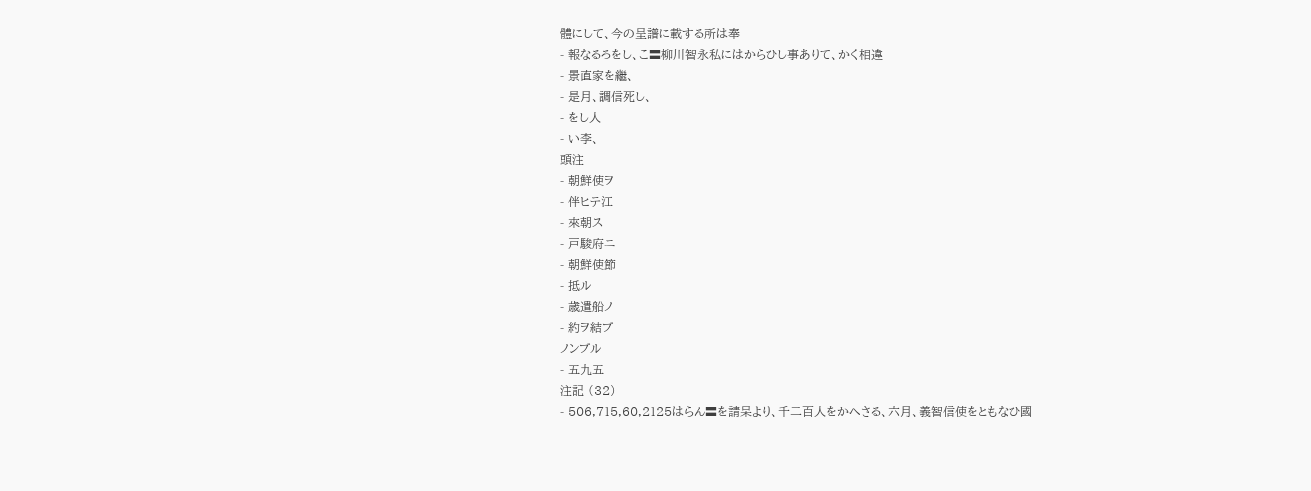體にして、今の呈譜に載する所は奉
- 報なるろをし、こ〓柳川智永私にはからひし事ありて、かく相違
- 景直家を繼、
- 是月、調信死し、
- をし人
- い李、
頭注
- 朝鮮使ヲ
- 伴ヒテ江
- 來朝ス
- 戸駿府ニ
- 朝鮮使節
- 抵ル
- 歳遣船ノ
- 約ヲ結ブ
ノンブル
- 五九五
注記 (32)
- 506,715,60,2125はらん〓を請呆より、千二百人をかへさる、六月、義智信使をともなひ國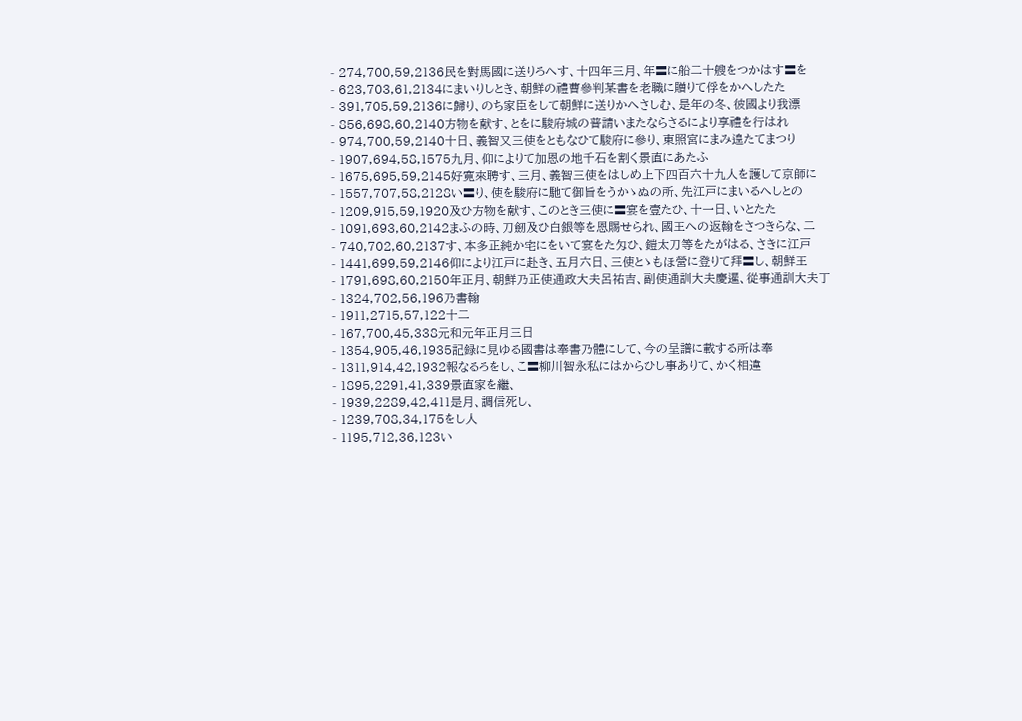- 274,700,59,2136民を對馬國に送りろへす、十四年三月、年〓に船二十艘をつかはす〓を
- 623,703,61,2134にまいりしとき、朝鮮の禮曹參判某書を老職に贈りて俘をかへしたた
- 391,705,59,2136に歸り、のち家臣をして朝鮮に送りかへさしむ、是年の冬、彼國より我漂
- 856,698,60,2140方物を献す、とをに駿府城の普請いまたならさるにより享禮を行はれ
- 974,700,59,2140十日、義智又三使をともなひて駿府に參り、東照宮にまみ遑たてまつり
- 1907,694,58,1575九月、仰によりて加恩の地千石を割く景直にあたふ
- 1675,695,59,2145好寛來聘す、三月、義智三使をはしめ上下四百六十九人を護して京師に
- 1557,707,58,2128い〓り、使を駿府に馳て御旨をうかゝぬの所、先江戸にまいるへしとの
- 1209,915,59,1920及ひ方物を献す、このとき三使に〓宴を壹たひ、十一日、いとたた
- 1091,693,60,2142まふの時、刀劒及ひ白銀等を恩賜せられ、國王への返翰をさつきらな、二
- 740,702,60,2137す、本多正純か宅にをいて宴をた匁ひ、鎧太刀等をたがはる、さきに江戸
- 1441,699,59,2146仰により江戸に赴き、五月六日、三使とゝもほ營に登りて拜〓し、朝鮮王
- 1791,698,60,2150年正月、朝鮮乃正使通政大夫呂祐吉、副使通訓大夫慶暹、從事通訓大夫丁
- 1324,702,56,196乃書翰
- 1911,2715,57,122十二
- 167,700,45,338元和元年正月三日
- 1354,905,46,1935記録に見ゆる國書は奉書乃體にして、今の呈譜に載する所は奉
- 1311,914,42,1932報なるろをし、こ〓柳川智永私にはからひし事ありて、かく相違
- 1895,2291,41,339景直家を繼、
- 1939,2289,42,411是月、調信死し、
- 1239,708,34,175をし人
- 1195,712,36,123い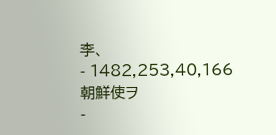李、
- 1482,253,40,166朝鮮使ヲ
-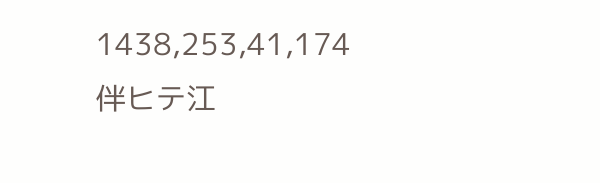1438,253,41,174伴ヒテ江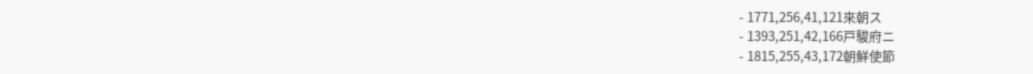- 1771,256,41,121來朝ス
- 1393,251,42,166戸駿府ニ
- 1815,255,43,172朝鮮使節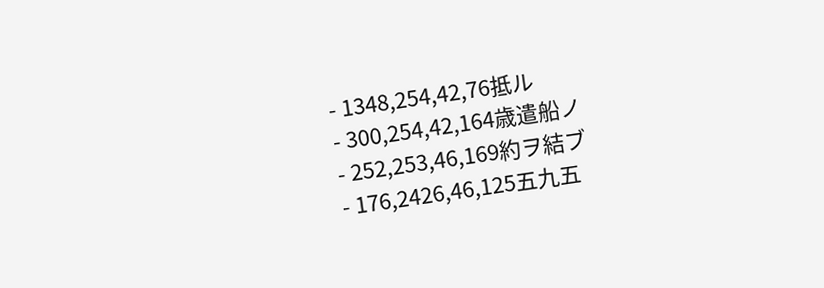- 1348,254,42,76抵ル
- 300,254,42,164歳遣船ノ
- 252,253,46,169約ヲ結ブ
- 176,2426,46,125五九五